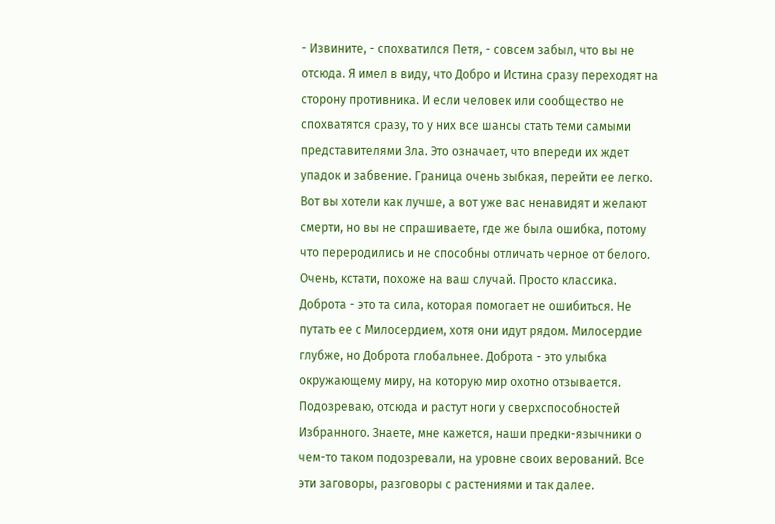- Извините, - спохватился Петя, - совсем забыл, что вы не отсюда. Я имел в виду, что Добро и Истина сразу переходят на сторону противника. И если человек или сообщество не спохватятся сразу, то у них все шансы стать теми самыми представителями Зла. Это означает, что впереди их ждет упадок и забвение. Граница очень зыбкая, перейти ее легко. Вот вы хотели как лучше, а вот уже вас ненавидят и желают смерти, но вы не спрашиваете, где же была ошибка, потому что переродились и не способны отличать черное от белого. Очень, кстати, похоже на ваш случай. Просто классика. Доброта - это та сила, которая помогает не ошибиться. Не путать ее с Милосердием, хотя они идут рядом. Милосердие глубже, но Доброта глобальнее. Доброта - это улыбка окружающему миру, на которую мир охотно отзывается. Подозреваю, отсюда и растут ноги у сверхспособностей Избранного. Знаете, мне кажется, наши предки-язычники о чем-то таком подозревали, на уровне своих верований. Все эти заговоры, разговоры с растениями и так далее.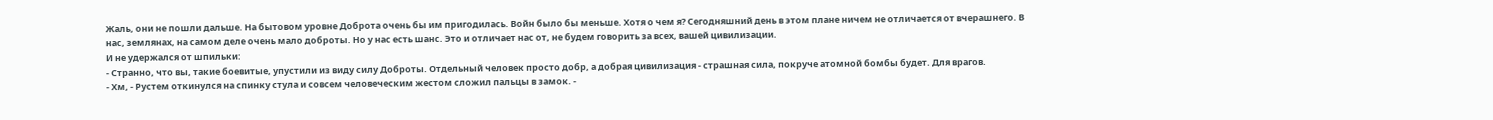Жаль, они не пошли дальше. На бытовом уровне Доброта очень бы им пригодилась. Войн было бы меньше. Хотя о чем я? Сегодняшний день в этом плане ничем не отличается от вчерашнего. В нас, землянах, на самом деле очень мало доброты. Но у нас есть шанс. Это и отличает нас от, не будем говорить за всех, вашей цивилизации.
И не удержался от шпильки:
- Странно, что вы, такие боевитые, упустили из виду силу Доброты. Отдельный человек просто добр, а добрая цивилизация - страшная сила, покруче атомной бомбы будет. Для врагов.
- Хм, - Рустем откинулся на спинку стула и совсем человеческим жестом сложил пальцы в замок. -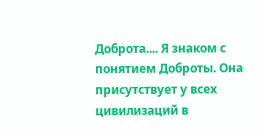Доброта.... Я знаком с понятием Доброты. Она присутствует у всех цивилизаций в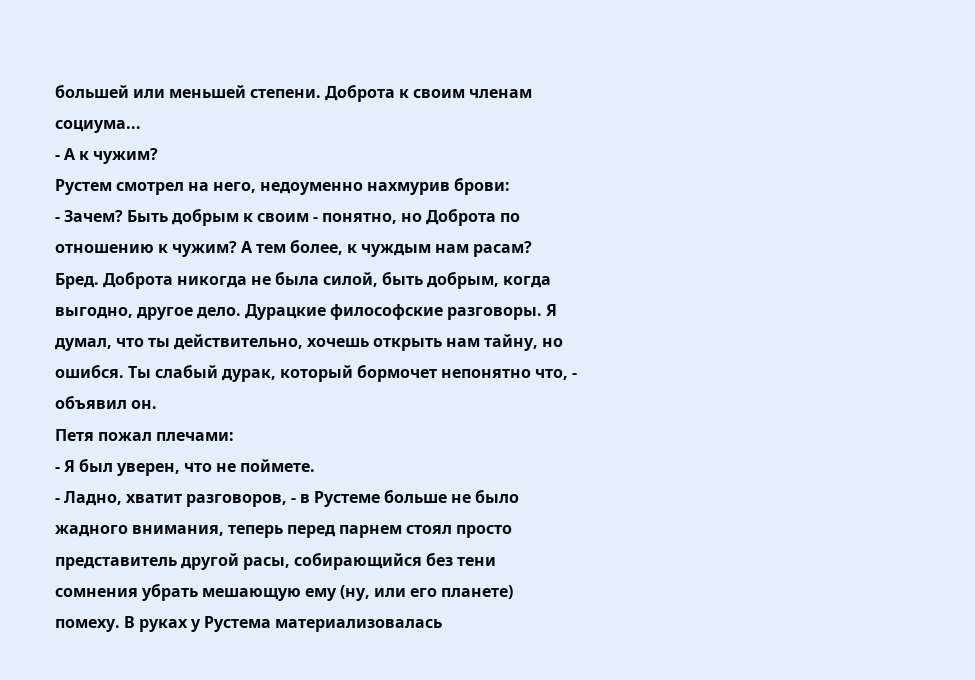большей или меньшей степени. Доброта к своим членам социума...
- А к чужим?
Рустем смотрел на него, недоуменно нахмурив брови:
- Зачем? Быть добрым к своим - понятно, но Доброта по отношению к чужим? А тем более, к чуждым нам расам? Бред. Доброта никогда не была силой, быть добрым, когда выгодно, другое дело. Дурацкие философские разговоры. Я думал, что ты действительно, хочешь открыть нам тайну, но ошибся. Ты слабый дурак, который бормочет непонятно что, - объявил он.
Петя пожал плечами:
- Я был уверен, что не поймете.
- Ладно, хватит разговоров, - в Рустеме больше не было жадного внимания, теперь перед парнем стоял просто представитель другой расы, собирающийся без тени сомнения убрать мешающую ему (ну, или его планете) помеху. В руках у Рустема материализовалась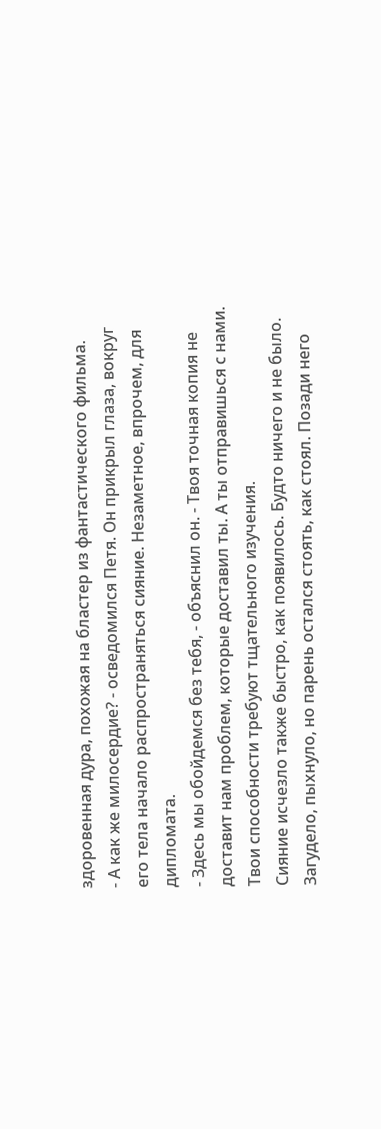здоровенная дура, похожая на бластер из фантастического фильма.
- А как же милосердие? - осведомился Петя. Он прикрыл глаза, вокруг его тела начало распространяться сияние. Незаметное, впрочем, для дипломата.
- Здесь мы обойдемся без тебя, - объяснил он. - Твоя точная копия не доставит нам проблем, которые доставил ты. А ты отправишься с нами. Твои способности требуют тщательного изучения.
Сияние исчезло также быстро, как появилось. Будто ничего и не было.
Загудело, пыхнуло, но парень остался стоять, как стоял. Позади него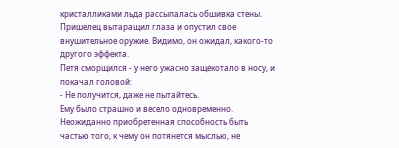кристалликами льда рассыпалась обшивка стены.
Пришелец вытаращил глаза и опустил свое внушительное оружие. Видимо, он ожидал, какого-то другого эффекта.
Петя сморщился - у него ужасно защекотало в носу, и покачал головой:
- Не получится, даже не пытайтесь.
Ему было страшно и весело одновременно. Неожиданно приобретенная способность быть частью того, к чему он потянется мыслью, не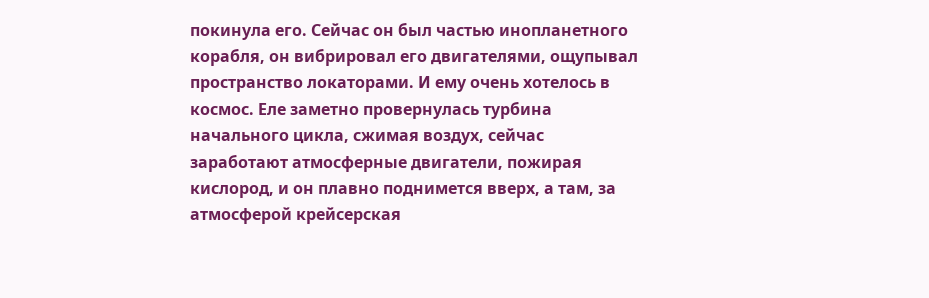покинула его. Сейчас он был частью инопланетного корабля, он вибрировал его двигателями, ощупывал пространство локаторами. И ему очень хотелось в космос. Еле заметно провернулась турбина начального цикла, сжимая воздух, сейчас заработают атмосферные двигатели, пожирая кислород, и он плавно поднимется вверх, а там, за атмосферой крейсерская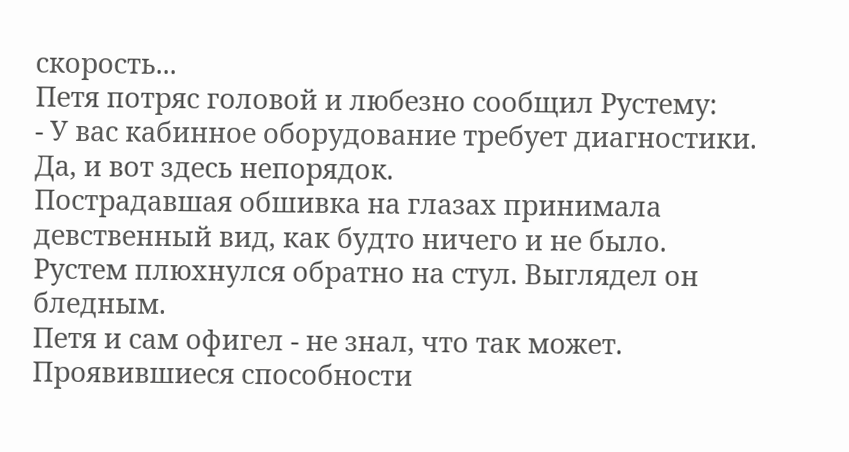скорость...
Петя потряс головой и любезно сообщил Рустему:
- У вас кабинное оборудование требует диагностики. Да, и вот здесь непорядок.
Пострадавшая обшивка на глазах принимала девственный вид, как будто ничего и не было.
Рустем плюхнулся обратно на стул. Выглядел он бледным.
Петя и сам офигел - не знал, что так может. Проявившиеся способности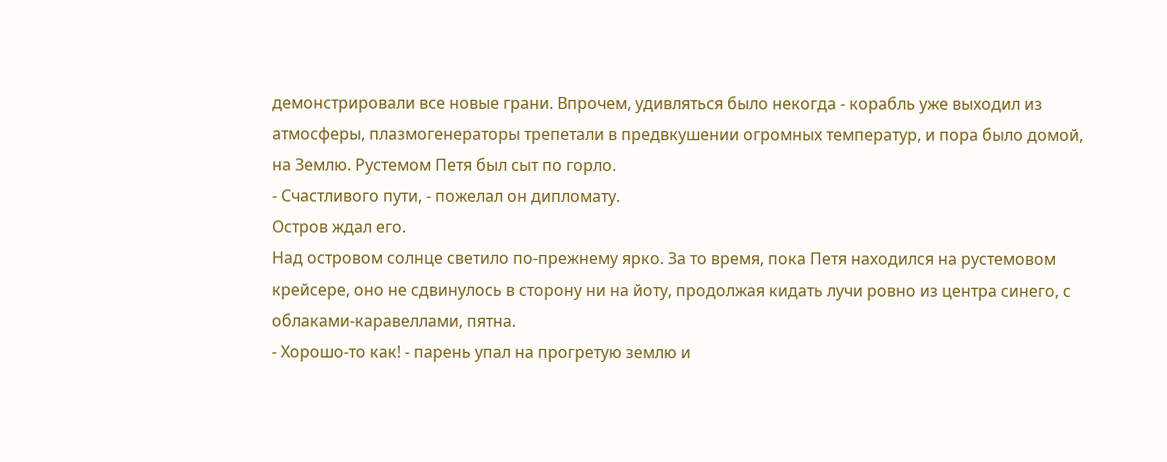демонстрировали все новые грани. Впрочем, удивляться было некогда - корабль уже выходил из атмосферы, плазмогенераторы трепетали в предвкушении огромных температур, и пора было домой, на Землю. Рустемом Петя был сыт по горло.
- Счастливого пути, - пожелал он дипломату.
Остров ждал его.
Над островом солнце светило по-прежнему ярко. За то время, пока Петя находился на рустемовом крейсере, оно не сдвинулось в сторону ни на йоту, продолжая кидать лучи ровно из центра синего, с облаками-каравеллами, пятна.
- Хорошо-то как! - парень упал на прогретую землю и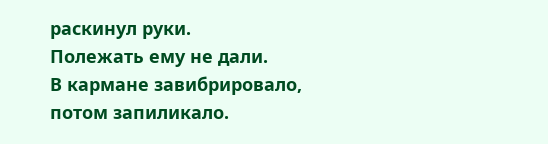раскинул руки.
Полежать ему не дали.
В кармане завибрировало, потом запиликало.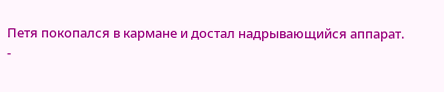Петя покопался в кармане и достал надрывающийся аппарат.
-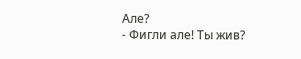Але?
- Фигли але! Ты жив?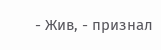- Жив, - признал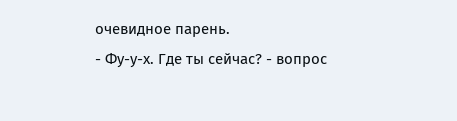очевидное парень.
- Фу-у-х. Где ты сейчас? - вопрос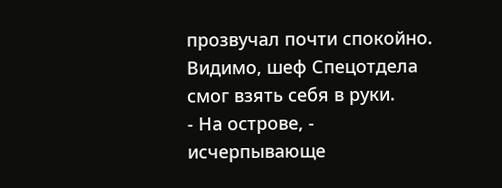прозвучал почти спокойно. Видимо, шеф Спецотдела смог взять себя в руки.
- На острове, - исчерпывающе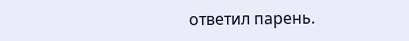ответил парень.